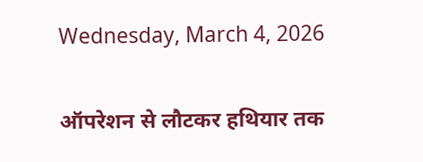Wednesday, March 4, 2026

ऑपरेशन से लौटकर हथियार तक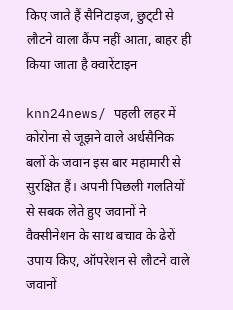किए जाते हैं सैनिटाइज, छुट्‌टी से लौटने वाला कैंप नहीं आता, बाहर ही किया जाता है क्वारेंटाइन

knn24news/ पहली लहर में कोरोना से जूझने वाले अर्धसैनिक बलों के जवान इस बार महामारी से सुरक्षित हैं। अपनी पिछली गलतियों से सबक लेते हुए जवानों ने वैक्सीनेशन के साथ बचाव के ढेरों उपाय किए, ऑपरेशन से लौटने वाले जवानों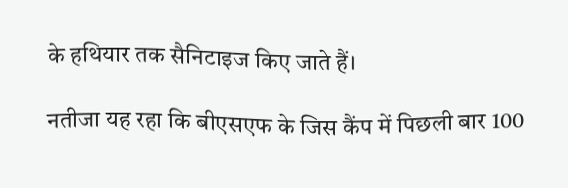के हथियार तक सैनिटाइज किए जाते हैं।

नतीजा यह रहा कि बीएसएफ के जिस कैंप में पिछली बार 100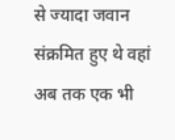से ज्यादा जवान संक्रमित हुए थे वहां अब तक एक भी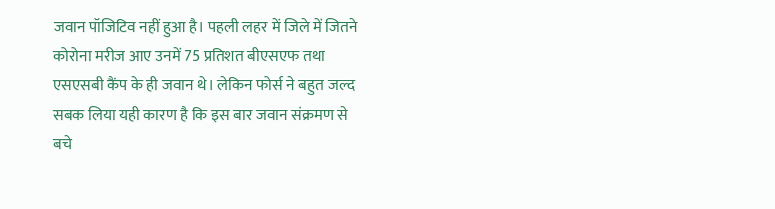जवान पॉजिटिव नहीं हुआ है। पहली लहर में जिले में जितने कोरोना मरीज आए उनमें 75 प्रतिशत बीएसएफ तथा एसएसबी कैंप के ही जवान थे। लेकिन फोर्स ने बहुत जल्द सबक लिया यही कारण है कि इस बार जवान संक्रमण से बचे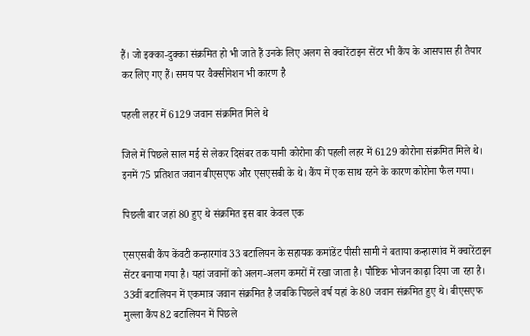हैं। जो इक्का-दुक्का संक्रमित हो भी जाते हैं उनके लिए अलग से क्वारेंटाइन सेंटर भी कैंप के आसपास ही तैयार कर लिए गए हैं। समय पर वैक्सीनेशन भी कारण है

पहली लहर में 6129 जवान संक्रमित मिले थे

जिले में पिछले साल मई से लेकर दिसंबर तक यानी कोरोना की पहली लहर में 6129 कोरोना संक्रमित मिले थे। इनमें 75 प्रतिशत जवान बीएसएफ और एसएसबी के थे। कैंप में एक साथ रहने के कारण कोरोना फैल गया।

पिछली बार जहां 80 हुए थे संक्रमित इस बार केवल एक

एसएसबी कैंप केंवटी कन्हारगांव 33 बटालियन के सहायक कमांडेंट पीसी सामी ने बताया कन्हारगांव में क्वारेंटाइन सेंटर बनाया गया है। यहां जवानों को अलग-अलग कमरों में रखा जाता है। पौष्टिक भोजन काढ़ा दिया जा रहा है। 33वीं बटालियन में एकमात्र जवान संक्रमित है जबकि पिछले वर्ष यहां के 80 जवान संक्रमित हुए थे। बीएसएफ मुल्ला कैंप 82 बटालियन में पिछले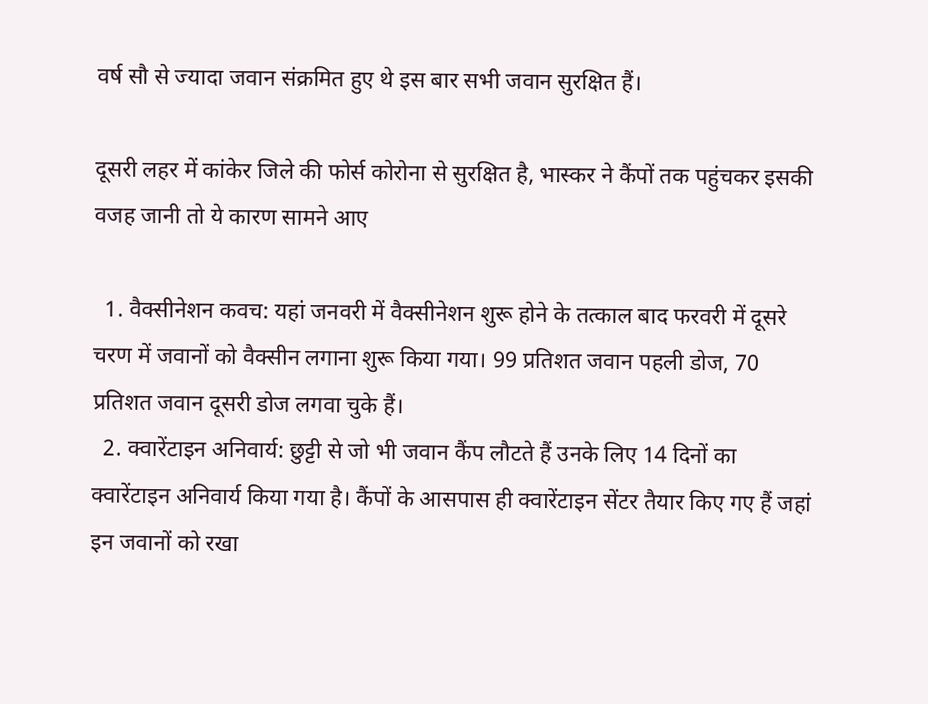वर्ष सौ से ज्यादा जवान संक्रमित हुए थे इस बार सभी जवान सुरक्षित हैं।

दूसरी लहर में कांकेर जिले की फोर्स कोरोना से सुरक्षित है, भास्कर ने कैंपों तक पहुंचकर इसकी वजह जानी तो ये कारण सामने आए

  1. वैक्सीनेशन कवच: यहां जनवरी में वैक्सीनेशन शुरू होने के तत्काल बाद फरवरी में दूसरे चरण में जवानों को वैक्सीन लगाना शुरू किया गया। 99 प्रतिशत जवान पहली डोज, 70 प्रतिशत जवान दूसरी डोज लगवा चुके हैं।
  2. क्वारेंटाइन अनिवार्य: छुट्टी से जो भी जवान कैंप लौटते हैं उनके लिए 14 दिनों का क्वारेंटाइन अनिवार्य किया गया है। कैंपों के आसपास ही क्वारेंटाइन सेंटर तैयार किए गए हैं जहां इन जवानों को रखा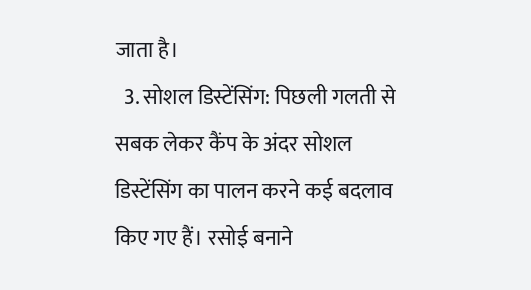जाता है।
  3. सोशल डिस्टेंसिंग: पिछली गलती से सबक लेकर कैंप के अंदर सोशल डिस्टेंसिंग का पालन करने कई बदलाव किए गए हैं। रसोई बनाने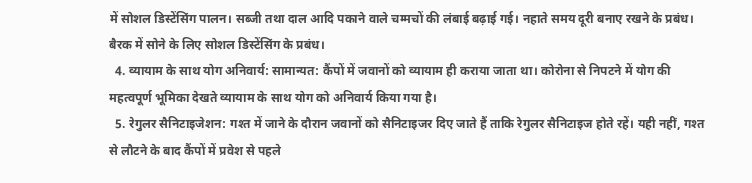में सोशल डिस्टेंसिंग पालन। सब्जी तथा दाल आदि पकाने वाले चम्मचों की लंबाई बढ़ाई गई। नहाते समय दूरी बनाए रखने के प्रबंध। बैरक में सोने के लिए सोशल डिस्टेंसिंग के प्रबंध।
  4. व्यायाम के साथ योग अनिवार्य: सामान्यत: कैंपों में जवानों को व्यायाम ही कराया जाता था। कोरोना से निपटने में योग की महत्वपूर्ण भूमिका देखते व्यायाम के साथ योग को अनिवार्य किया गया है।
  5. रेगुलर सैनिटाइजेशन: गश्त में जाने के दौरान जवानों को सैनिटाइजर दिए जाते हैं ताकि रेगुलर सैनिटाइज होते रहें। यही नहीं, गश्त से लौटने के बाद कैंपों में प्रवेश से पहले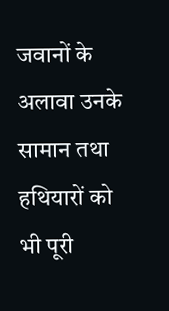जवानों के अलावा उनके सामान तथा हथियारों को भी पूरी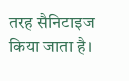तरह सैनिटाइज किया जाता है।